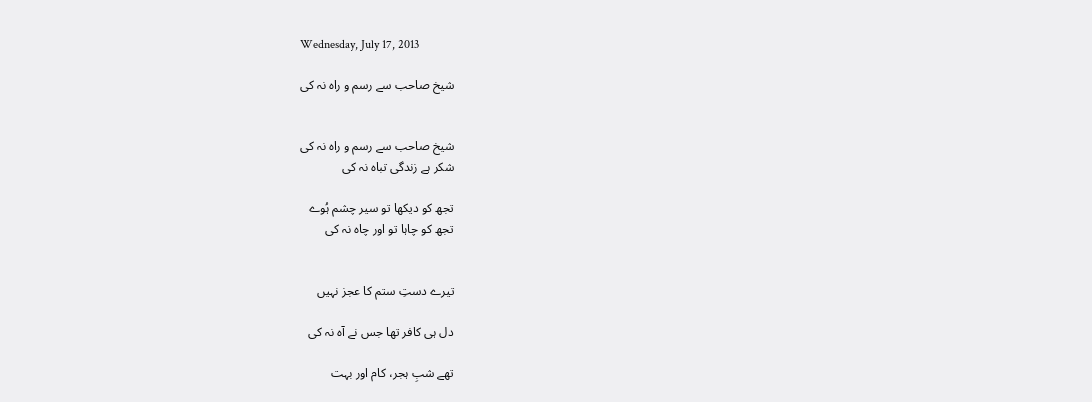Wednesday, July 17, 2013

شیخ صاحب سے رسم و راہ نہ کی


شیخ صاحب سے رسم و راہ نہ کی
شکر ہے زندگی تباہ نہ کی

تجھ کو دیکھا تو سیر چشم ہُوے
تجھ کو چاہا تو اور چاہ نہ کی


تیرے دستِ ستم کا عجز نہیں

دل ہی کافر تھا جس نے آہ نہ کی

تھے شبِ ہجر، کام اور بہت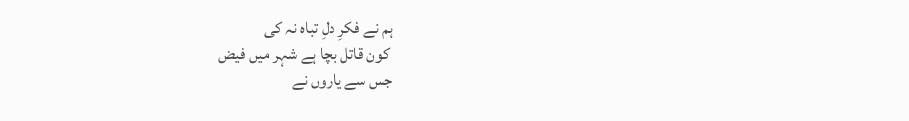ہم نے فکرِ دلِ تباہ نہ کی
 کون قاتل بچا ہے شہر میں فیض
جس سے یاروں نے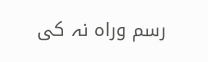رسم وراہ نہ کی